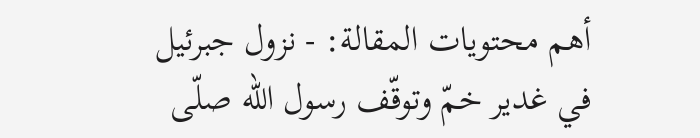أهم محتويات المقالة: - نزول جبرئيل في غدير خمّ وتوقّف رسول الله صلّى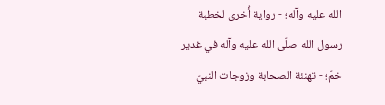الله عليه وآله؛ - رواية أُخرى لخطبة رسول الله صلّى الله عليه وآله في غدير خمّ؛ - تهنئة الصحابة وزوجات النبيّ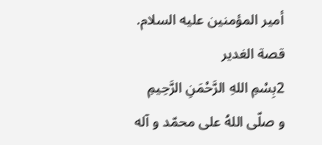أمير المؤمنين عليه السلام.
قصة الغدير
2بِسْمِ اللهِ الرَّحْمَنِ الرَّحِيمِ
و صلّى اللهُ على محمّد و آله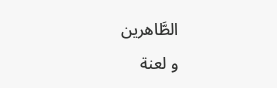الطَّاهرين
و لعنة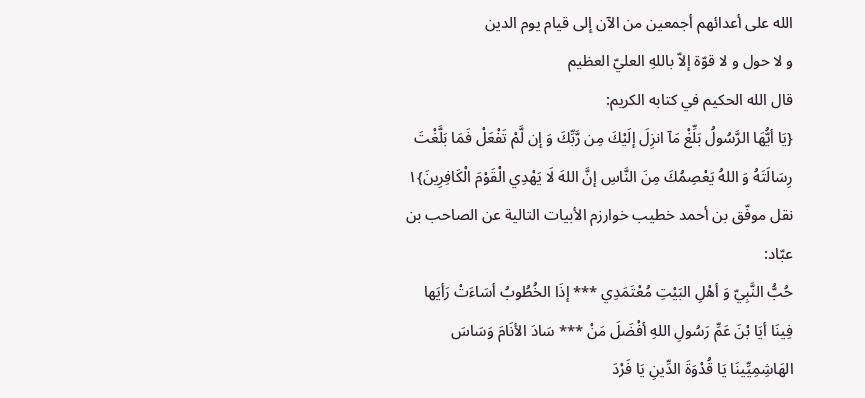الله على أعدائهم أجمعين من الآن إلى قيام يوم الدين
و لا حول و لا قوّة إلاّ باللهِ العليّ العظيم
قال الله الحكيم في كتابه الكريم:
{يَا أيُّهَا الرَّسُولُ بَلِّغْ مَآ انزِلَ إلَيْكَ مِن رَّبِّكَ وَ إن لَّمْ تَفْعَلْ فَمَا بَلَّغْتَ رِسَالَتَهُ وَ اللهُ يَعْصِمُكَ مِنَ النَّاسِ إنَّ اللهَ لَا يَهْدِي الْقَوْمَ الْكَافِرِينَ}۱
نقل موفّق بن أحمد خطيب خوارزم الأبيات التالية عن الصاحب بن عبّاد:
حُبُّ النَّبِيّ وَ أهْلِ البَيْتِ مُعْتَمَدِي *** إذَا الخُطُوبُ أسَاءَتْ رَأيَها فِينَا أيَا بْنَ عَمِّ رَسُولِ اللهِ أفْضَلَ مَنْ *** سَادَ الأنَامَ وَسَاسَ الهَاشِمِيِّينَا يَا قُدْوَةَ الدِّينِ يَا فَرْدَ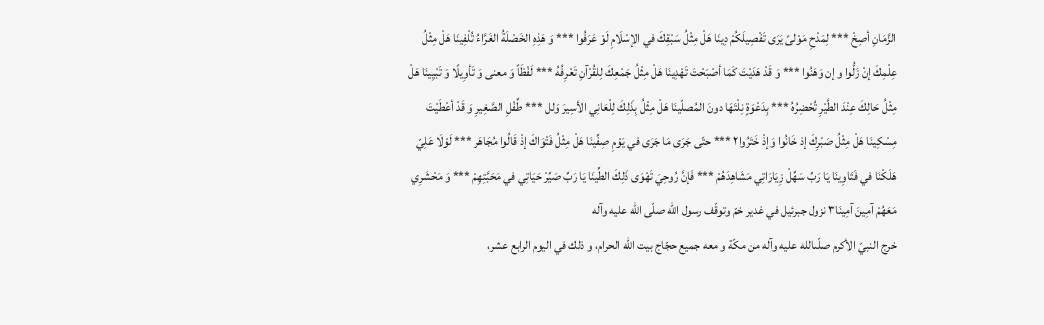الزَّمَانِ أصِخْ *** لِمَدْحِ مَوْلىً يَرَى تَفْصِيلَكُمْ دِينَا هَلْ مِثْلُ سَبْقِكَ في الإسْلَامِ لَوْ عَرَفُوا *** وَ هَذِهِ الخَصْلَةُ الغَرَّاءُ تُلْفِينَا هَلْ مِثْلُ عِلْمِكَ إنْ زَلُّوا و إن وَهَنُوا *** وَ قَدْ هَدَيْتَ كَمَا أصْبَحْتَ تَهْدِينَا هَلْ مِثْلُ جَمْعِكَ لِلقُرْآنِ تَعْرِفُهُ *** لَفْظَاً وَ معنى وَ تَأوِيلًا وَ تَبْيِينَا هَلْ مِثْلُ حَالِكَ عِنْدَ الطَّيْرِ تُحْضِرُهُ *** بِدَعْوَةٍ نِلْتَهَا دونَ المُصلّينَا هَلْ مِثْلُ بِذَلِكَ لِلْعَانِي الأسِيرَ وَلل *** طِّفْلِ الصَّغِيرِ وَ قَدْ أعْطَيْتَ مِسْكِينَا هَلْ مِثْلُ صَبْرِكَ إذ خَانُوا وَإذْ خَتَرُوا٢ *** حتّى جَرَى مَا جَرَى في يَوْمِ صِفِّينَا هَلْ مِثْلُ فَتْوَاكَ إذْ قَالُوا مُجَاهَر *** لَوْلَا عَلِيّ هَلَكْنَا في فَتَاوِينَا يَا رَبِّ سَهِّلْ زِيَارَاتِي مَشَاهِدَهُمْ *** فَإنَّ رُوحِيَ تَهْوَى ذَلِكَ الطِّينَا يَا رَبِّ صَيِّرْ حَيَاتِي في مَحَبَّتِهِمْ *** وَ مَحْشَرِي مَعَهُمْ آمِينَ آمِينَا٣ نزول جبرئيل في غدير خمّ وتوقّف رسول الله صلّى الله عليه وآله
خرج النبيّ الأكرم صلّىالله عليه وآله من مكّة و معه جميع حجّاج بيت الله الحرام، و ذلك في اليوم الرابع عشر،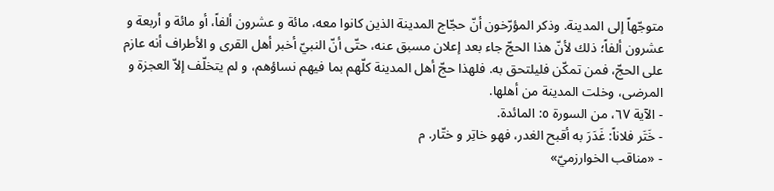متوجّهاً إلى المدينة. وذكر المؤرّخون أنّ حجّاج المدينة الذين كانوا معه، مائة و عشرون ألفاً، أو مائة و أربعة و عشرون ألفاً؛ ذلك لأنّ هذا الحجّ جاء بعد إعلان مسبق عنه، حتّى أنّ النبيّ أخبر أهل القرى و الأطراف أنه عازم على الحجّ، فمن تمكّن فليلتحق به. فلهذا حجّ أهل المدينة كلّهم بما فيهم نساؤهم، و لم يتخلّف إلاّ العجزة و المرضى، وخلت المدينة من أهلها.
- الآية ٦۷، من السورة ٥: المائدة.
- خَتَر فلاناً: غَدَرَ به أقبح الغدر، فهو خاتِر و ختّار. م
- «مناقب الخوارزميّ»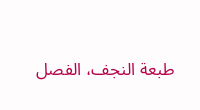طبعة النجف، الفصل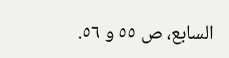السابع، ص ٥٥ و ٥٦.